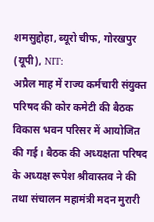शमसुद्दोहा, ब्यूरो चीफ, गोरखपुर (यूपी), NIT:
अप्रैल माह में राज्य कर्मचारी संयुक्त परिषद की कोर कमेटी की बैठक विकास भवन परिसर में आयोजित की गई। बैठक की अध्यक्षता परिषद के अध्यक्ष रूपेश श्रीवास्तव ने की तथा संचालन महामंत्री मदन मुरारी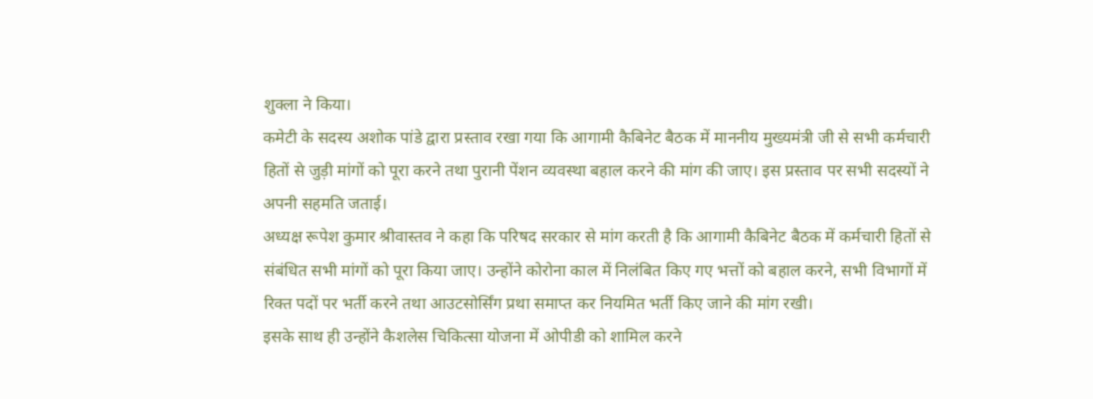शुक्ला ने किया।
कमेटी के सदस्य अशोक पांडे द्वारा प्रस्ताव रखा गया कि आगामी कैबिनेट बैठक में माननीय मुख्यमंत्री जी से सभी कर्मचारी हितों से जुड़ी मांगों को पूरा करने तथा पुरानी पेंशन व्यवस्था बहाल करने की मांग की जाए। इस प्रस्ताव पर सभी सदस्यों ने अपनी सहमति जताई।
अध्यक्ष रूपेश कुमार श्रीवास्तव ने कहा कि परिषद सरकार से मांग करती है कि आगामी कैबिनेट बैठक में कर्मचारी हितों से संबंधित सभी मांगों को पूरा किया जाए। उन्होंने कोरोना काल में निलंबित किए गए भत्तों को बहाल करने, सभी विभागों में रिक्त पदों पर भर्ती करने तथा आउटसोर्सिंग प्रथा समाप्त कर नियमित भर्ती किए जाने की मांग रखी।
इसके साथ ही उन्होंने कैशलेस चिकित्सा योजना में ओपीडी को शामिल करने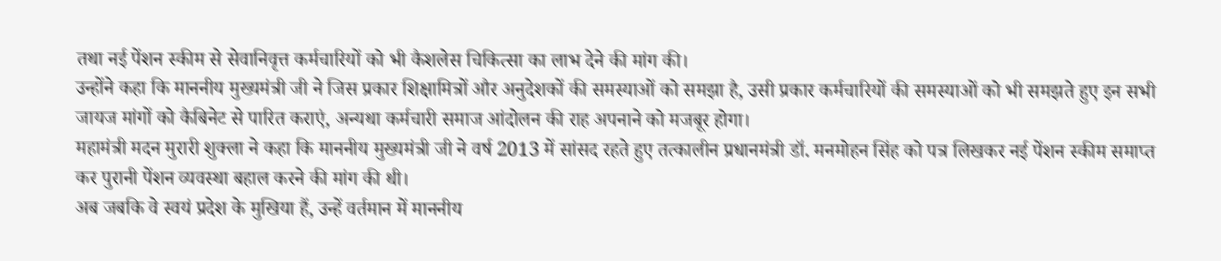तथा नई पेंशन स्कीम से सेवानिवृत्त कर्मचारियों को भी कैशलेस चिकित्सा का लाभ देने की मांग की।
उन्होंने कहा कि माननीय मुख्यमंत्री जी ने जिस प्रकार शिक्षामित्रों और अनुदेशकों की समस्याओं को समझा है, उसी प्रकार कर्मचारियों की समस्याओं को भी समझते हुए इन सभी जायज मांगों को कैबिनेट से पारित कराएं, अन्यथा कर्मचारी समाज आंदोलन की राह अपनाने को मजबूर होगा।
महामंत्री मदन मुरारी शुक्ला ने कहा कि माननीय मुख्यमंत्री जी ने वर्ष 2013 में सांसद रहते हुए तत्कालीन प्रधानमंत्री डॉ. मनमोहन सिंह को पत्र लिखकर नई पेंशन स्कीम समाप्त कर पुरानी पेंशन व्यवस्था बहाल करने की मांग की थी।
अब जबकि वे स्वयं प्रदेश के मुखिया हैं, उन्हें वर्तमान में माननीय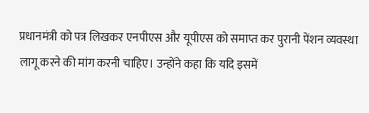प्रधानमंत्री को पत्र लिखकर एनपीएस और यूपीएस को समाप्त कर पुरानी पेंशन व्यवस्था लागू करने की मांग करनी चाहिए। उन्होंने कहा कि यदि इसमें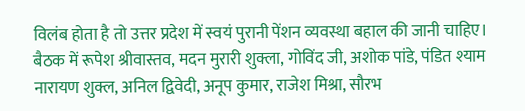विलंब होता है तो उत्तर प्रदेश में स्वयं पुरानी पेंशन व्यवस्था बहाल की जानी चाहिए।
बैठक में रूपेश श्रीवास्तव, मदन मुरारी शुक्ला, गोविंद जी, अशोक पांडे, पंडित श्याम नारायण शुक्ल, अनिल द्विवेदी, अनूप कुमार, राजेश मिश्रा, सौरभ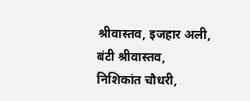श्रीवास्तव, इजहार अली, बंटी श्रीवास्तव, निशिकांत चौधरी,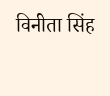विनीता सिंह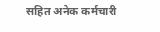सहित अनेक कर्मचारी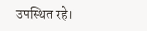उपस्थित रहे।